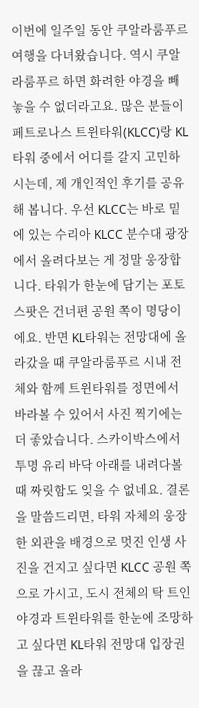이번에 일주일 동안 쿠알라룸푸르 여행을 다녀왔습니다. 역시 쿠알라룸푸르 하면 화려한 야경을 빼놓을 수 없더라고요. 많은 분들이 페트로나스 트윈타워(KLCC)랑 KL타워 중에서 어디를 갈지 고민하시는데, 제 개인적인 후기를 공유해 봅니다. 우선 KLCC는 바로 밑에 있는 수리아 KLCC 분수대 광장에서 올려다보는 게 정말 웅장합니다. 타워가 한눈에 담기는 포토스팟은 건너편 공원 쪽이 명당이에요. 반면 KL타워는 전망대에 올라갔을 때 쿠알라룸푸르 시내 전체와 함께 트윈타워를 정면에서 바라볼 수 있어서 사진 찍기에는 더 좋았습니다. 스카이박스에서 투명 유리 바닥 아래를 내려다볼 때 짜릿함도 잊을 수 없네요. 결론을 말씀드리면, 타워 자체의 웅장한 외관을 배경으로 멋진 인생 사진을 건지고 싶다면 KLCC 공원 쪽으로 가시고, 도시 전체의 탁 트인 야경과 트윈타워를 한눈에 조망하고 싶다면 KL타워 전망대 입장권을 끊고 올라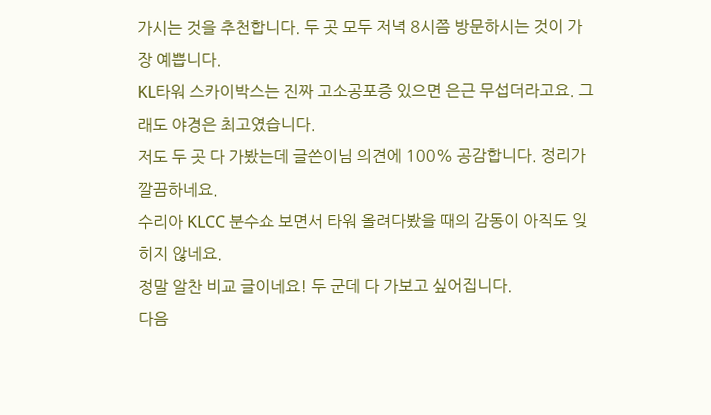가시는 것을 추천합니다. 두 곳 모두 저녁 8시쯤 방문하시는 것이 가장 예쁩니다.
KL타워 스카이박스는 진짜 고소공포증 있으면 은근 무섭더라고요. 그래도 야경은 최고였습니다.
저도 두 곳 다 가봤는데 글쓴이님 의견에 100% 공감합니다. 정리가 깔끔하네요.
수리아 KLCC 분수쇼 보면서 타워 올려다봤을 때의 감동이 아직도 잊히지 않네요.
정말 알찬 비교 글이네요! 두 군데 다 가보고 싶어집니다.
다음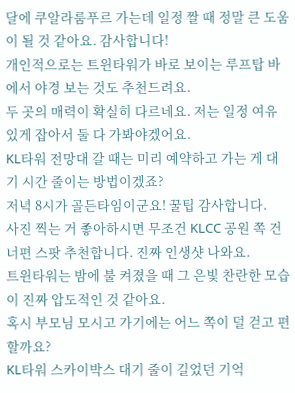달에 쿠알라룸푸르 가는데 일정 짤 때 정말 큰 도움이 될 것 같아요. 감사합니다!
개인적으로는 트윈타워가 바로 보이는 루프탑 바에서 야경 보는 것도 추천드려요.
두 곳의 매력이 확실히 다르네요. 저는 일정 여유 있게 잡아서 둘 다 가봐야겠어요.
KL타워 전망대 갈 때는 미리 예약하고 가는 게 대기 시간 줄이는 방법이겠죠?
저녁 8시가 골든타임이군요! 꿀팁 감사합니다.
사진 찍는 거 좋아하시면 무조건 KLCC 공원 쪽 건너편 스팟 추천합니다. 진짜 인생샷 나와요.
트윈타워는 밤에 불 켜졌을 때 그 은빛 찬란한 모습이 진짜 압도적인 것 같아요.
혹시 부모님 모시고 가기에는 어느 쪽이 덜 걷고 편할까요?
KL타워 스카이박스 대기 줄이 길었던 기억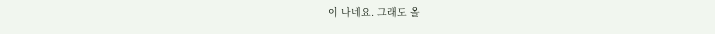이 나네요. 그래도 올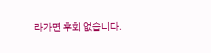라가면 후회 없습니다.